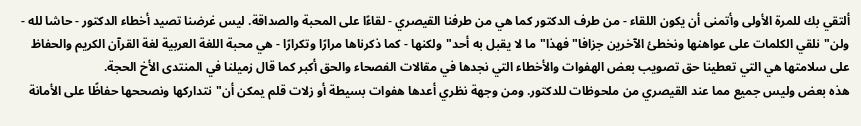ألتقي بك للمرة الأولى وأتمنى أن يكون اللقاء - من طرف الدكتور كما هي من طرفنا القيصري - لقاءًا على المحبة والصداقة. ليس غرضنا تصيد أخطاء الدكتور - حاشا لله - ولن"نلقي الكلمات على عواهنها ونخطئ الآخرين جزافا"فهذا"ما لا يقبل به أحد"ولكنها - كما ذكرناها مرارًا وتكرارًا - هي محبة اللغة العربية لغة القرآن الكريم والحفاظ على سلامتها هي التي تعطينا حق تصويب بعض الهفوات والأخطاء التي نجدها في مقالات الفصحاء والحق أكبر كما قال زميلنا في المنتدى الأخ الحجة.
هذه بعض وليس جميع مما عند القيصري من ملحوظات للدكتور. ومن وجهة نظري أعدها هفوات بسيطة أو زلات قلم يمكن أن"نتداركها ونصححها حفاظًا على الأمانة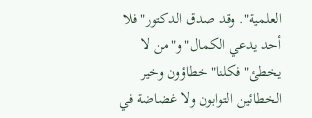العلمية". وقد صدق الدكتور"فلا أحد يدعي الكمال"و"من لا يخطئ"فكلنا"خطاؤون وخير الخطائين التوابون ولا غضاضة في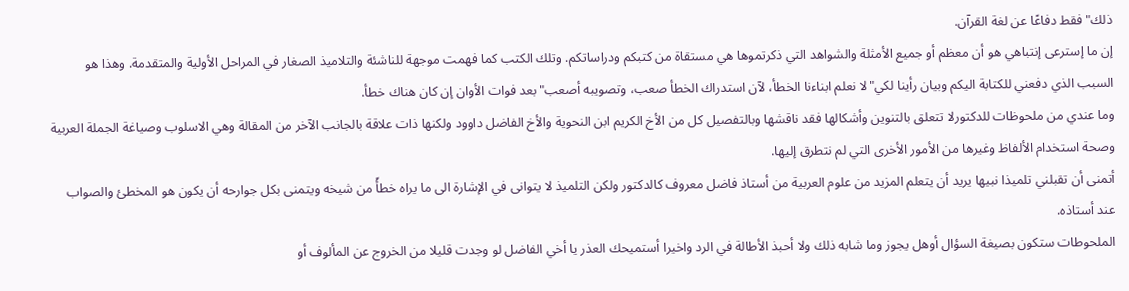ذلك"فقط دفاعًا عن لغة القرآن.
إن ما إسترعى إنتباهي هو أن معظم أو جميع الأمثلة والشواهد التي ذكرتموها هي مستقاة من كتبكم ودراساتكم. وتلك الكتب كما فهمت موجهة للناشئة والتلاميذ الصغار في المراحل الأولية والمتقدمة. وهذا هو السبب الذي دفعني للكتابة اليكم وبيان رأينا لكي"لا نعلم ابناءنا الخطأ، لآن استدراك الخطأ صعب، وتصويبه أصعب"بعد فوات الأوان إن كان هناك خطأ.
وما عندي من ملحوظات للدكتورلا تتعلق بالتنوين وأشكالها فقد ناقشها وبالتفصيل كل من الأخ الكريم ابن النحوية والأخ الفاضل داوود ولكنها ذات علاقة بالجانب الآخر من المقالة وهي الاسلوب وصياغة الجملة العربية وصحة استخدام الألفاظ وغيرها من الأمور الأخرى التي لم نتطرق إليها.
أتمنى أن تقبلني تلميذا نبيها يريد أن يتعلم المزيد من علوم العربية من أستاذ فاضل معروف كالدكتور ولكن التلميذ لا يتوانى في الإشارة الى ما يراه خطأً من شيخه ويتمنى بكل جوارحه أن يكون هو المخطئ والصواب عند أستاذه.
الملحوطات ستكون بصيغة السؤال أوهل يجوز وما شابه ذلك ولا أحبذ الأطالة في الرد واخيرا أستميحك العذر يا أخي الفاضل لو وجدت قليلا من الخروج عن المألوف أو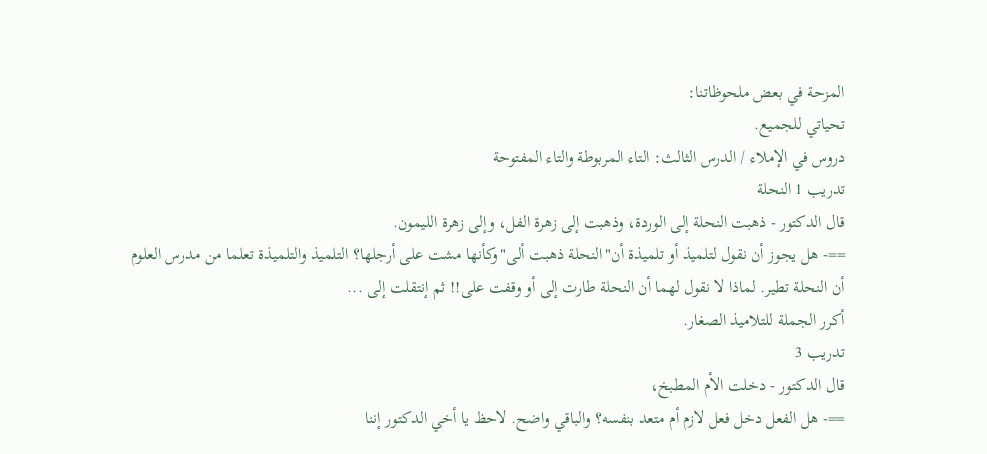المزحة في بعض ملحوظاتنا:
تحياتي للجميع.
دروس في الإملاء / الدرس الثالث: التاء المربوطة والتاء المفتوحة
تدريب 1 النحلة
قال الدكتور - ذهبت النحلة إلى الوردة، وذهبت إلى زهرة الفل، وإلى زهرة الليمون.
==- هل يجوز أن نقول لتلميذ أو تلميذة أن"النحلة ذهبت ألى"وكأنها مشت على أرجلها؟ التلميذ والتلميذة تعلما من مدرس العلوم أن النحلة تطير. لماذا لا نقول لهما أن النحلة طارت إلى أو وقفت على!! ثم إنتقلت إلى ...
أكرر الجملة للتلاميذ الصغار.
تدريب 3
قال الدكتور - دخلت الأم المطبخ،
==- هل الفعل دخل فعل لازم أم متعد بنفسه؟ والباقي واضح. لاحظ يا أخي الدكتور إننا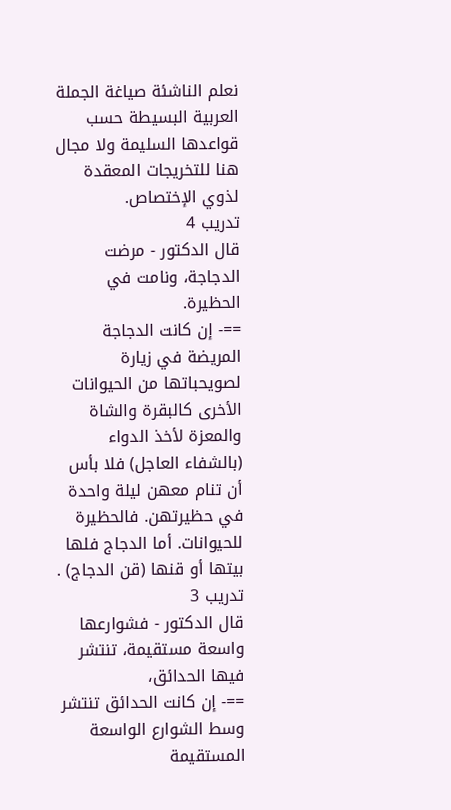نعلم الناشئة صياغة الجملة العربية البسيطة حسب قواعدها السليمة ولا مجال هنا للتخريجات المعقدة لذوي الإختصاص.
تدريب 4
قال الدكتور - مرضت الدجاجة، ونامت في الحظيرة.
==- إن كانت الدجاجة المريضة في زيارة لصويحباتها من الحيوانات الأخرى كالبقرة والشاة والمعزة لأخذ الدواء (بالشفاء العاجل) فلا بأس أن تنام معهن ليلة واحدة في حظيرتهن. فالحظيرة للحيوانات. أما الدجاج فلها بيتها أو قنها (قن الدجاج) .
تدريب 3
قال الدكتور - فشوارعها واسعة مستقيمة، تنتشر فيها الحدائق،
==- إن كانت الحدائق تنتشر وسط الشوارع الواسعة المستقيمة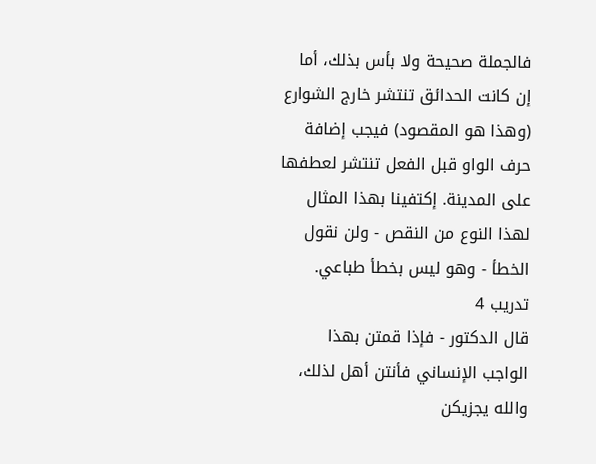فالجملة صحيحة ولا بأس بذلك، أما إن كانت الحدائق تنتشر خارج الشوارع (وهذا هو المقصود) فيجب إضافة حرف الواو قبل الفعل تنتشر لعطفها على المدينة. إكتفينا بهذا المثال لهذا النوع من النقص - ولن نقول الخطأ - وهو ليس بخطأ طباعي.
تدريب 4
قال الدكتور - فإذا قمتن بهذا الواجب الإنساني فأنتن أهل لذلك، والله يجزيكن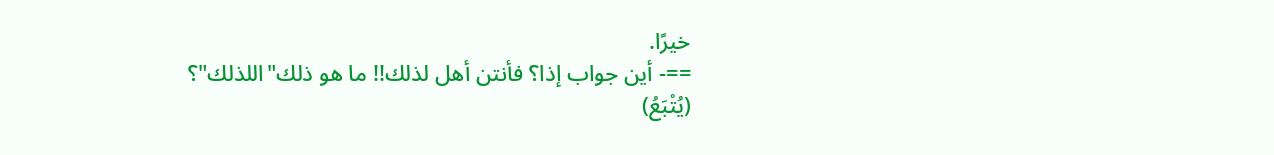خيرًا.
==- أين جواب إذا؟ فأنتن أهل لذلك!! ما هو ذلك"اللذلك"؟
(يُتْبَعُ)